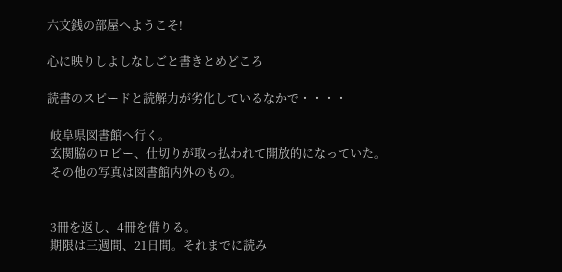六文銭の部屋へようこそ!

心に映りしよしなしごと書きとめどころ

読書のスピードと読解力が劣化しているなかで・・・・

 岐阜県図書館へ行く。
 玄関脇のロビー、仕切りが取っ払われて開放的になっていた。
 その他の写真は図書館内外のもの。


 3冊を返し、4冊を借りる。
 期限は三週間、21日間。それまでに読み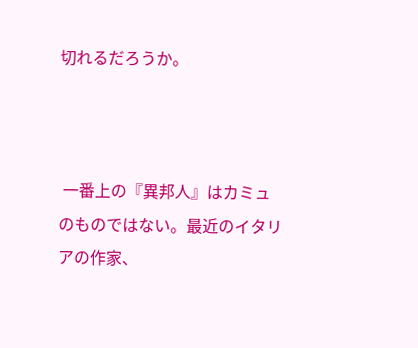切れるだろうか。



 一番上の『異邦人』はカミュのものではない。最近のイタリアの作家、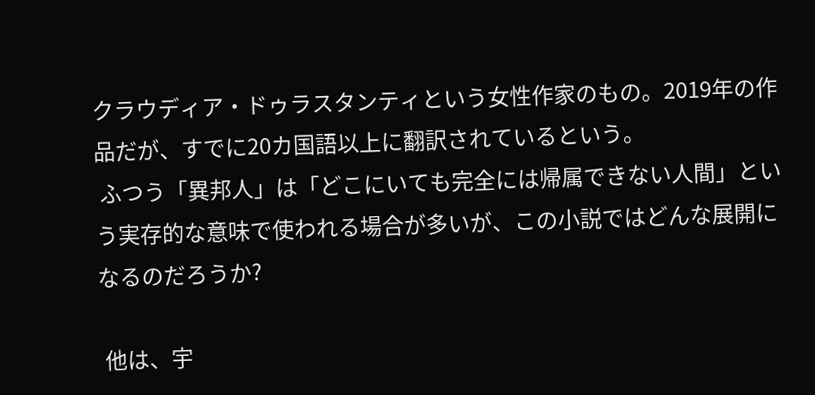クラウディア・ドゥラスタンティという女性作家のもの。2019年の作品だが、すでに20カ国語以上に翻訳されているという。
 ふつう「異邦人」は「どこにいても完全には帰属できない人間」という実存的な意味で使われる場合が多いが、この小説ではどんな展開になるのだろうか?

 他は、宇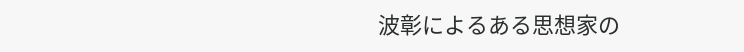波彰によるある思想家の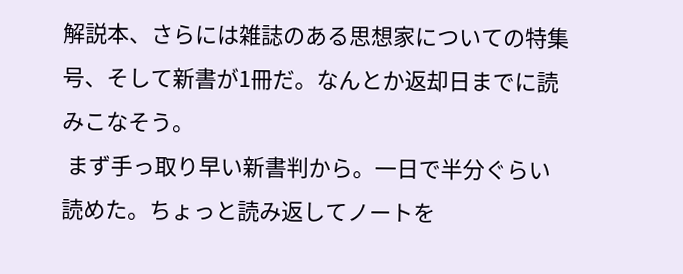解説本、さらには雑誌のある思想家についての特集号、そして新書が1冊だ。なんとか返却日までに読みこなそう。
 まず手っ取り早い新書判から。一日で半分ぐらい読めた。ちょっと読み返してノートを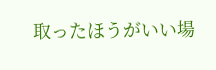取ったほうがいい場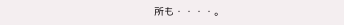所も・・・・。